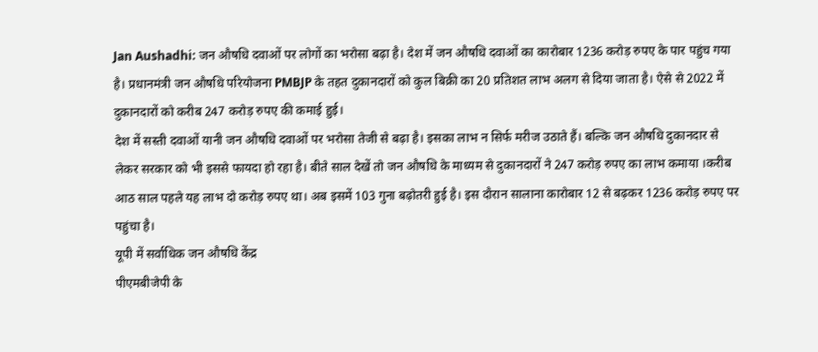Jan Aushadhi: जन औषधि दवाओं पर लोगों का भरोसा बढ़ा है। देश में जन औषधि दवाओं का कारोबार 1236 करोड़ रुपए के पार पहुंच गया है। प्रधानमंत्री जन औषधि परियोजना PMBJP के तहत दुकानदारों को कुल बिक्री का 20 प्रतिशत लाभ अलग से दिया जाता है। ऐसे से 2022 में दुकानदारों को करीब 247 करोड़ रुपए की कमाई हुई।
देश में सस्ती दवाओं यानी जन औषधि दवाओं पर भरोसा तेजी से बढ़ा है। इसका लाभ न सिर्फ मरीज उठाते हैं। बल्कि जन औषधि दुकानदार से लेकर सरकार को भी इससे फायदा हो रहा है। बीते साल देखें तो जन औषधि के माध्यम से दुकानदारों ने 247 करोड़ रुपए का लाभ कमाया ।करीब आठ साल पहले यह लाभ दो करोड़ रुपए था। अब इसमें 103 गुना बढ़ोतरी हुई है। इस दौरान सालाना कारोबार 12 से बढ़कर 1236 करोड़ रुपए पर पहुंचा है।
यूपी में सर्वाधिक जन औषधि केंद्र
पीएमबीजेपी के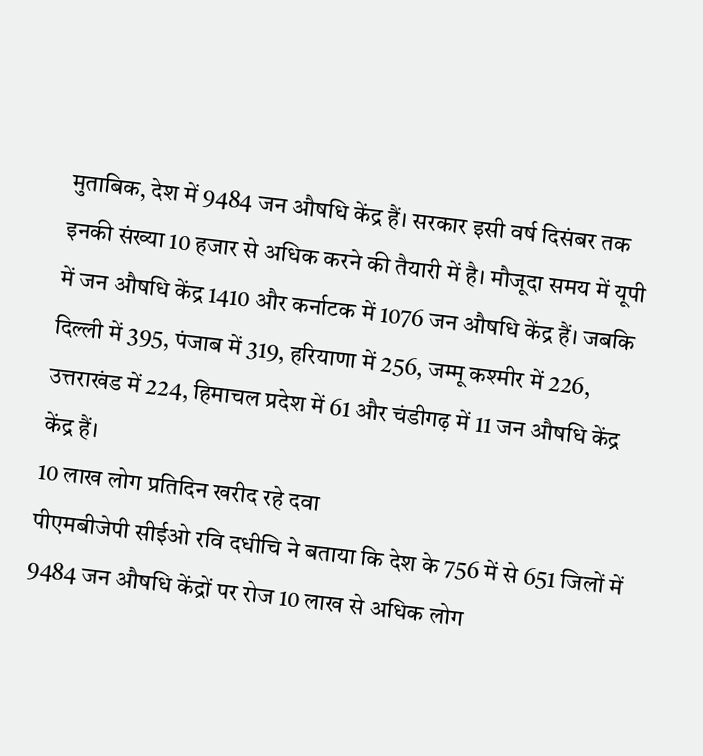मुताबिक, देश में 9484 जन औषधि केंद्र हैं। सरकार इसी वर्ष दिसंबर तक इनकी संख्या 10 हजार से अधिक करने की तैयारी में है। मौजूदा समय में यूपी में जन औषधि केंद्र 1410 और कर्नाटक में 1076 जन औषधि केंद्र हैं। जबकि दिल्ली में 395, पंजाब में 319, हरियाणा में 256, जम्मू कश्मीर में 226, उत्तराखंड में 224, हिमाचल प्रदेश में 61 और चंडीगढ़ में 11 जन औषधि केंद्र केंद्र हैं।
10 लाख लोग प्रतिदिन खरीद रहे दवा
पीएमबीजेपी सीईओ रवि दधीचि ने बताया कि देश के 756 में से 651 जिलों में 9484 जन औषधि केंद्रों पर रोज 10 लाख से अधिक लोग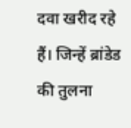दवा खरीद रहे हैं। जिन्हें ब्रांडेड की तुलना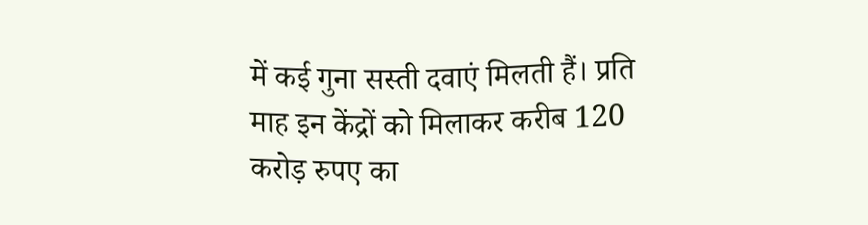में कई गुना सस्ती दवाएं मिलती हैं। प्रति माह इन केंद्रों को मिलाकर करीब 120 करोड़ रुपए का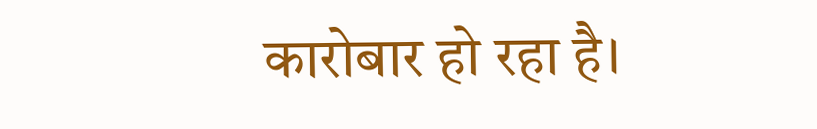कारोबार हो रहा है।